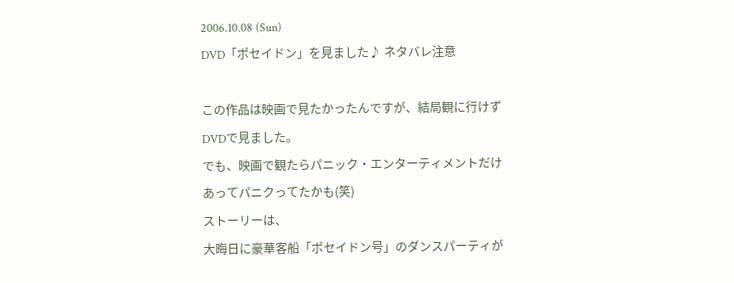2006.10.08 (Sun)
DVD「ポセイドン」を見ました♪ ネタバレ注意

この作品は映画で見たかったんですが、結局観に行けずDVDで見ました。
でも、映画で観たらパニック・エンターティメントだけあってパニクってたかも(笑)
ストーリーは、
大晦日に豪華客船「ポセイドン号」のダンスパーティが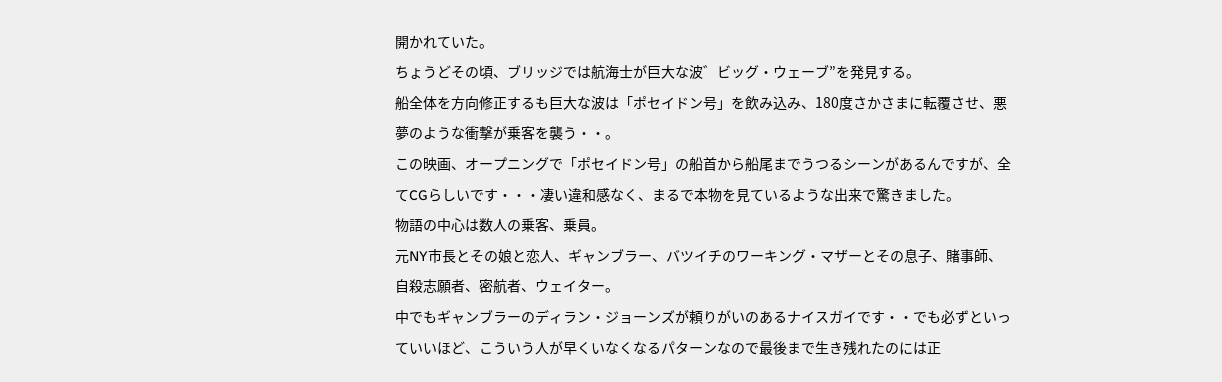開かれていた。
ちょうどその頃、ブリッジでは航海士が巨大な波゛ビッグ・ウェーブ”を発見する。
船全体を方向修正するも巨大な波は「ポセイドン号」を飲み込み、180度さかさまに転覆させ、悪夢のような衝撃が乗客を襲う・・。
この映画、オープニングで「ポセイドン号」の船首から船尾までうつるシーンがあるんですが、全てCGらしいです・・・凄い違和感なく、まるで本物を見ているような出来で驚きました。
物語の中心は数人の乗客、乗員。
元NY市長とその娘と恋人、ギャンブラー、バツイチのワーキング・マザーとその息子、賭事師、自殺志願者、密航者、ウェイター。
中でもギャンブラーのディラン・ジョーンズが頼りがいのあるナイスガイです・・でも必ずといっていいほど、こういう人が早くいなくなるパターンなので最後まで生き残れたのには正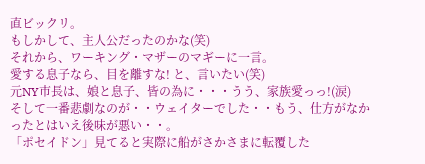直ビックリ。
もしかして、主人公だったのかな(笑)
それから、ワーキング・マザーのマギーに一言。
愛する息子なら、目を離すな! と、言いたい(笑)
元NY市長は、娘と息子、皆の為に・・・うう、家族愛っっ!(涙)
そして一番悲劇なのが・・ウェイターでした・・もう、仕方がなかったとはいえ後味が悪い・・。
「ポセイドン」見てると実際に船がさかさまに転覆した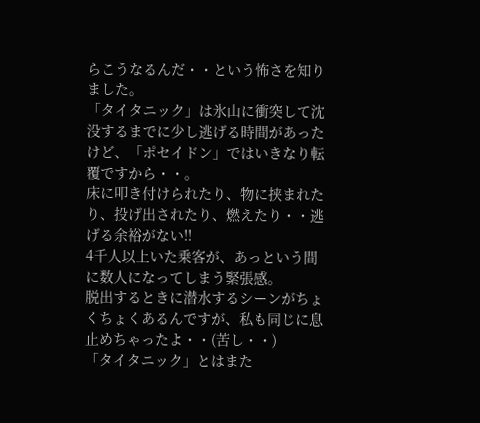らこうなるんだ・・という怖さを知りました。
「タイタニック」は氷山に衝突して沈没するまでに少し逃げる時間があったけど、「ポセイドン」ではいきなり転覆ですから・・。
床に叩き付けられたり、物に挟まれたり、投げ出されたり、燃えたり・・逃げる余裕がない!!
4千人以上いた乗客が、あっという間に数人になってしまう緊張感。
脱出するときに潜水するシーンがちょくちょくあるんですが、私も同じに息止めちゃったよ・・(苦し・・)
「タイタニック」とはまた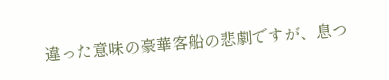違った意味の豪華客船の悲劇ですが、息つ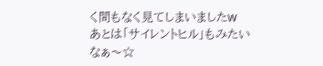く間もなく見てしまいましたw
あとは「サイレントヒル」もみたいなぁ〜☆